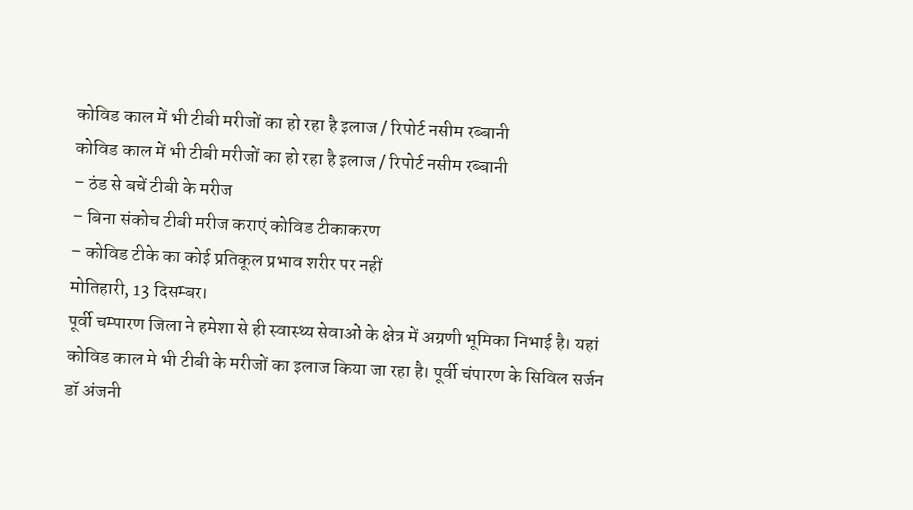कोविड काल में भी टीबी मरीजों का हो रहा है इलाज / रिपोर्ट नसीम रब्बानी
कोविड काल में भी टीबी मरीजों का हो रहा है इलाज / रिपोर्ट नसीम रब्बानी
– ठंड से बचें टीबी के मरीज
– बिना संकोच टीबी मरीज कराएं कोविड टीकाकरण
– कोविड टीके का कोई प्रतिकूल प्रभाव शरीर पर नहीं
मोतिहारी, 13 दिसम्बर।
पूर्वी चम्पारण जिला ने हमेशा से ही स्वास्थ्य सेवाओं के क्षेत्र में अग्रणी भूमिका निभाई है। यहां कोविड काल मे भी टीबी के मरीजों का इलाज किया जा रहा है। पूर्वी चंपारण के सिविल सर्जन डॉ अंजनी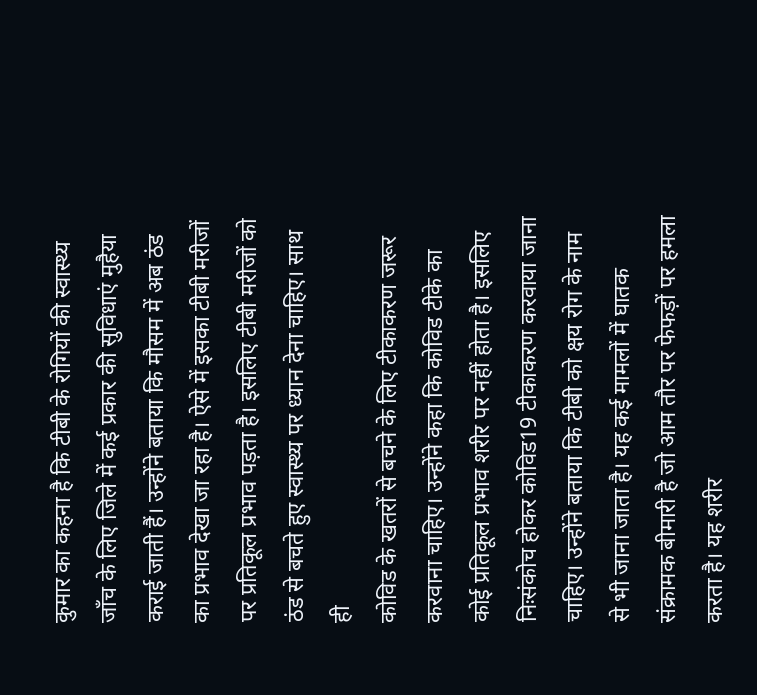कुमार का कहना है कि टीबी के रोगियों की स्वास्थ्य जाँच के लिए जिले में कई प्रकार की सुविधाएं मुहैया कराई जाती हैं। उन्होंने बताया कि मौसम में अब ठंड का प्रभाव देखा जा रहा है। ऐसे में इसका टीबी मरीजों पर प्रतिकूल प्रभाव पड़ता है। इसलिए टीबी मरीजों को ठंड से बचते हुए स्वास्थ्य पर ध्यान देना चाहिए। साथ ही
कोविड के खतरों से बचने के लिए टीकाकरण जरूर करवाना चाहिए। उन्होंने कहा कि कोविड टीके का कोई प्रतिकूल प्रभाव शरीर पर नहीं होता है। इसलिए निःसंकोच होकर कोविड19 टीकाकरण करवाया जाना चाहिए। उन्होंने बताया कि टीबी को क्षय रोग के नाम से भी जाना जाता है। यह कई मामलों में घातक संक्रामक बीमारी है जो आम तौर पर फेफड़ों पर हमला करता है। यह शरीर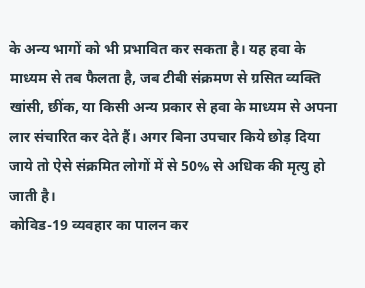के अन्य भागों को भी प्रभावित कर सकता है। यह हवा के माध्यम से तब फैलता है, जब टीबी संक्रमण से ग्रसित व्यक्ति खांसी, छींक, या किसी अन्य प्रकार से हवा के माध्यम से अपना लार संचारित कर देते हैं। अगर बिना उपचार किये छोड़ दिया जाये तो ऐसे संक्रमित लोगों में से 50% से अधिक की मृत्यु हो जाती है।
कोविड-19 व्यवहार का पालन कर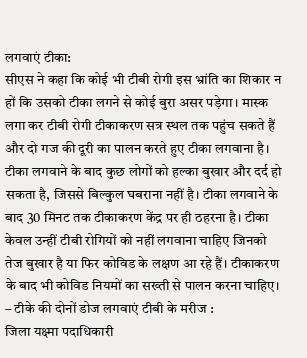लगवाएं टीका:
सीएस ने कहा कि कोई भी टीबी रोगी इस भ्रांति का शिकार न हों कि उसको टीका लगने से कोई बुरा असर पड़ेगा। मास्क लगा कर टीबी रोगी टीकाकरण सत्र स्थल तक पहुंच सकते हैं और दो गज की दूरी का पालन करते हुए टीका लगवाना है। टीका लगवाने के बाद कुछ लोगों को हल्का बुखार और दर्द हो सकता है, जिससे बिल्कुल घबराना नहीं है। टीका लगवाने के बाद 30 मिनट तक टीकाकरण केंद्र पर ही ठहरना है। टीका केवल उन्हीं टीबी रोगियों को नहीं लगवाना चाहिए जिनको तेज बुखार है या फिर कोविड के लक्षण आ रहे हैं। टीकाकरण के बाद भी कोविड नियमों का सख्ती से पालन करना चाहिए।
– टीके की दोनों डोज लगवाएं टीबी के मरीज :
जिला यक्ष्मा पदाधिकारी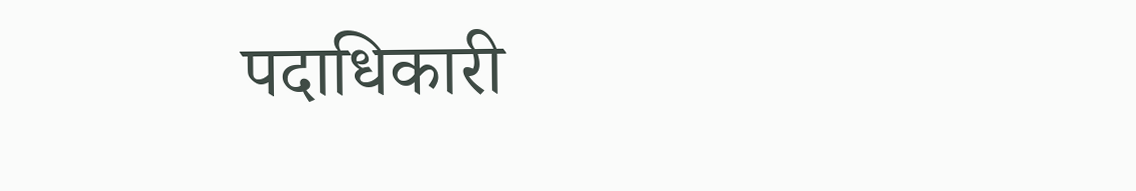पदाधिकारी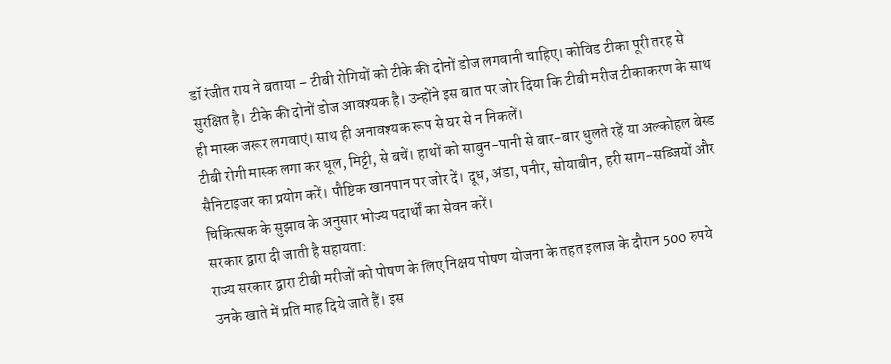डॉ रंजीत राय ने बताया – टीबी रोगियों को टीके की दोनों डोज लगवानी चाहिए। कोविड टीका पूरी तरह से सुरक्षित है। टीके की दोनों डोज आवश्यक है। उन्होंने इस बात पर जोर दिया कि टीबी मरीज टीकाकरण के साथ ही मास्क जरूर लगवाएं। साथ ही अनावश्यक रूप से घर से न निकलें।
टीबी रोगी मास्क लगा कर धूल, मिट्टी, से बचें। हाथों को साबुन-पानी से बार-बार धुलते रहें या अल्कोहल बेस्ड सैनिटाइजर का प्रयोग करें। पौष्टिक खानपान पर जोर दें। दूध, अंडा, पनीर, सोयाबीन, हरी साग-सब्जियों और चिकित्सक के सुझाव के अनुसार भोज्य पदार्थों का सेवन करें।
सरकार द्वारा दी जाती है सहायता:
राज्य सरकार द्वारा टीबी मरीजों को पोषण के लिए निक्षय पोषण योजना के तहत इलाज के दौरान 500 रुपये उनके खाते में प्रति माह दिये जाते हैं। इस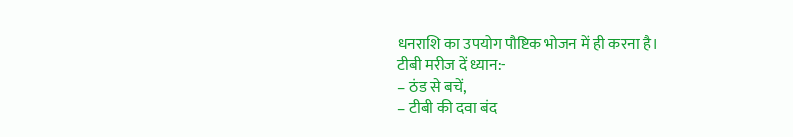धनराशि का उपयोग पौष्टिक भोजन में ही करना है।
टीबी मरीज दें ध्यान:-
– ठंड से बचें,
– टीबी की दवा बंद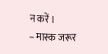न करें।
– मास्क जरूर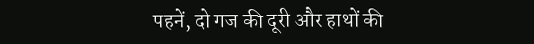पहनें, दो गज की दूरी और हाथों की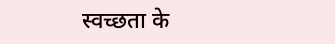स्वच्छता के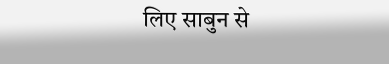लिए साबुन से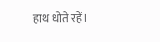हाथ धोते रहें।